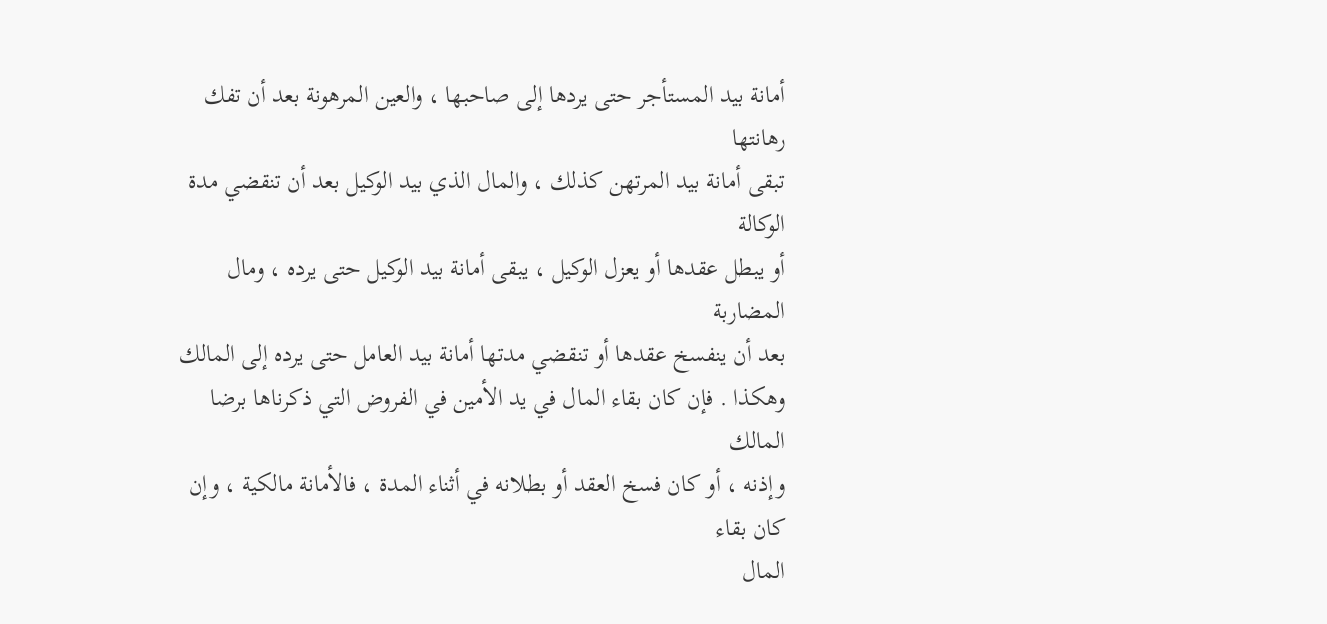أمانة بيد المستأجر حتى يردها إلى صاحبها ، والعين المرهونة بعد أن تفك رهانتها
تبقى أمانة بيد المرتهن كذلك ، والمال الذي بيد الوكيل بعد أن تنقضي مدة الوكالة
أو يبطل عقدها أو يعزل الوكيل ، يبقى أمانة بيد الوكيل حتى يرده ، ومال المضاربة
بعد أن ينفسخ عقدها أو تنقضي مدتها أمانة بيد العامل حتى يرده إلى المالك
وهكذا . فإن كان بقاء المال في يد الأمين في الفروض التي ذكرناها برضا المالك
وإذنه ، أو كان فسخ العقد أو بطلانه في أثناء المدة ، فالأمانة مالكية ، وإن كان بقاء
المال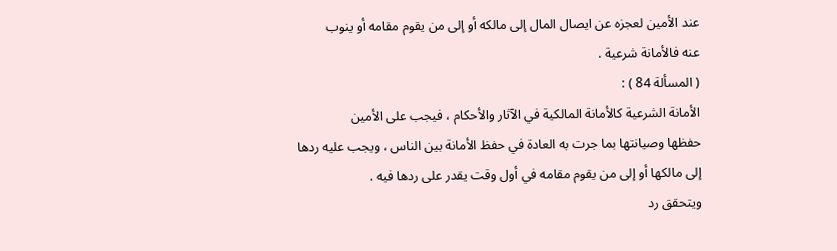عند الأمين لعجزه عن ايصال المال إلى مالكه أو إلى من يقوم مقامه أو ينوب
عنه فالأمانة شرعية .
( المسألة 84 ) :
الأمانة الشرعية كالأمانة المالكية في الآثار والأحكام ، فيجب على الأمين
حفظها وصيانتها بما جرت به العادة في حفظ الأمانة بين الناس ، ويجب عليه ردها
إلى مالكها أو إلى من يقوم مقامه في أول وقت يقدر على ردها فيه .
ويتحقق رد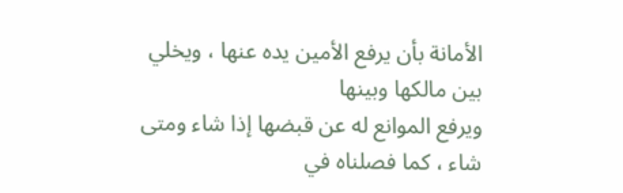الأمانة بأن يرفع الأمين يده عنها ، ويخلي بين مالكها وبينها
ويرفع الموانع له عن قبضها إذا شاء ومتى شاء ، كما فصلناه في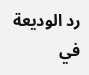رد الوديعة في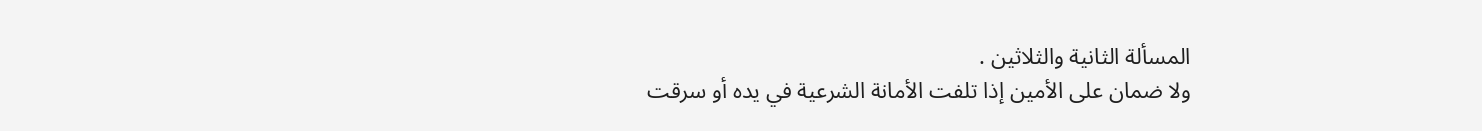المسألة الثانية والثلاثين .
ولا ضمان على الأمين إذا تلفت الأمانة الشرعية في يده أو سرقت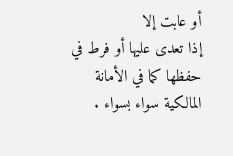أو عابت إلا
إذا تعدى عليها أو فرط في حفظها كما في الأمانة المالكية سواء بسواء .